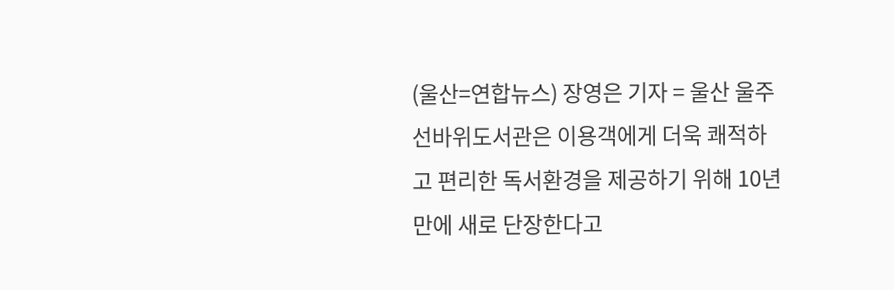(울산=연합뉴스) 장영은 기자 = 울산 울주선바위도서관은 이용객에게 더욱 쾌적하고 편리한 독서환경을 제공하기 위해 10년 만에 새로 단장한다고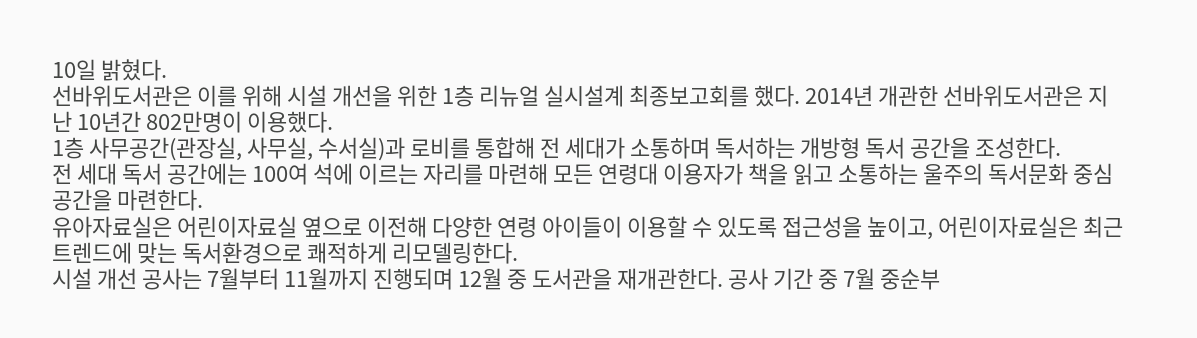10일 밝혔다.
선바위도서관은 이를 위해 시설 개선을 위한 1층 리뉴얼 실시설계 최종보고회를 했다. 2014년 개관한 선바위도서관은 지난 10년간 802만명이 이용했다.
1층 사무공간(관장실, 사무실, 수서실)과 로비를 통합해 전 세대가 소통하며 독서하는 개방형 독서 공간을 조성한다.
전 세대 독서 공간에는 100여 석에 이르는 자리를 마련해 모든 연령대 이용자가 책을 읽고 소통하는 울주의 독서문화 중심 공간을 마련한다.
유아자료실은 어린이자료실 옆으로 이전해 다양한 연령 아이들이 이용할 수 있도록 접근성을 높이고, 어린이자료실은 최근 트렌드에 맞는 독서환경으로 쾌적하게 리모델링한다.
시설 개선 공사는 7월부터 11월까지 진행되며 12월 중 도서관을 재개관한다. 공사 기간 중 7월 중순부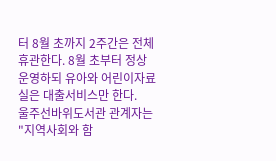터 8월 초까지 2주간은 전체 휴관한다. 8월 초부터 정상 운영하되 유아와 어린이자료실은 대출서비스만 한다.
울주선바위도서관 관계자는 "지역사회와 함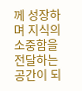께 성장하며 지식의 소중함을 전달하는 공간이 되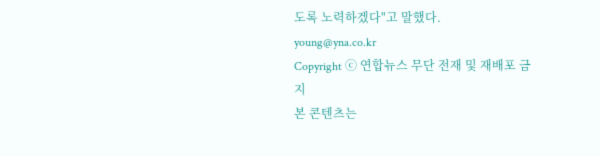도록 노력하겠다"고 말했다.
young@yna.co.kr
Copyright ⓒ 연합뉴스 무단 전재 및 재배포 금지
본 콘텐츠는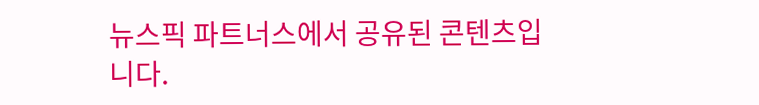뉴스픽 파트너스에서 공유된 콘텐츠입니다.